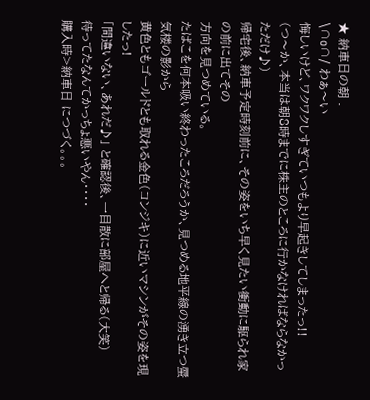★ 納車日の朝 .
\∩o∩/ わぁ〜い
悔しいけど、ワクワクしすぎていつもより早起きしてしまったっ!!
(つ〜か、本当は朝8時までに株主のところに行かなければならなかっただけ♪)
帰宅後、納車予定時刻前に、その姿をいち早く見たい衝動に駆られ家の前に出てその
方向を見つめている。
たばこを何本吸い終わったころだろうか、見つめる地平線の湧き立つ蜃気楼の影から
黄色ともゴールドとも取れる金色(コンジキ)に近いマシンがその姿を現したっ!
「間違いない、あれだ♪」 と確認後、一目散に部屋へと帰る(大笑)
待ってたなんてかっちょ悪いやん・・・・
購入時>納車日 につづく。。。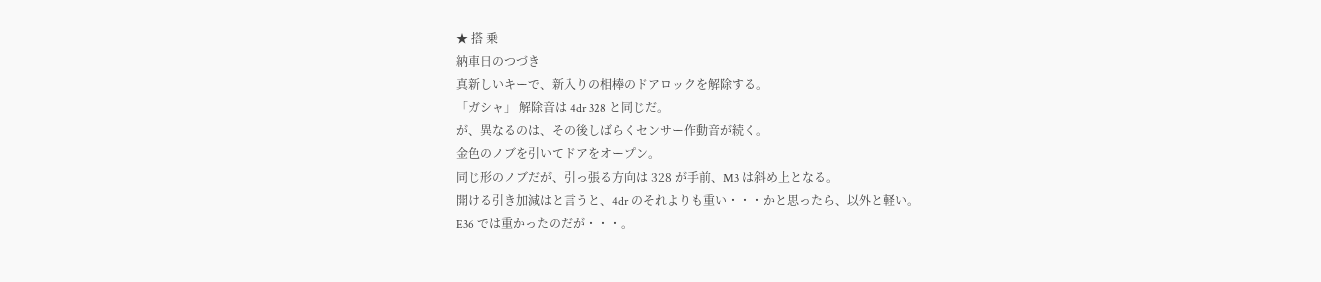★ 搭 乗
納車日のつづき
真新しいキーで、新入りの相棒のドアロックを解除する。
「ガシャ」 解除音は 4dr 328 と同じだ。
が、異なるのは、その後しばらくセンサー作動音が続く。
金色のノブを引いてドアをオープン。
同じ形のノブだが、引っ張る方向は 328 が手前、M3 は斜め上となる。
開ける引き加減はと言うと、4dr のそれよりも重い・・・かと思ったら、以外と軽い。
E36 では重かったのだが・・・。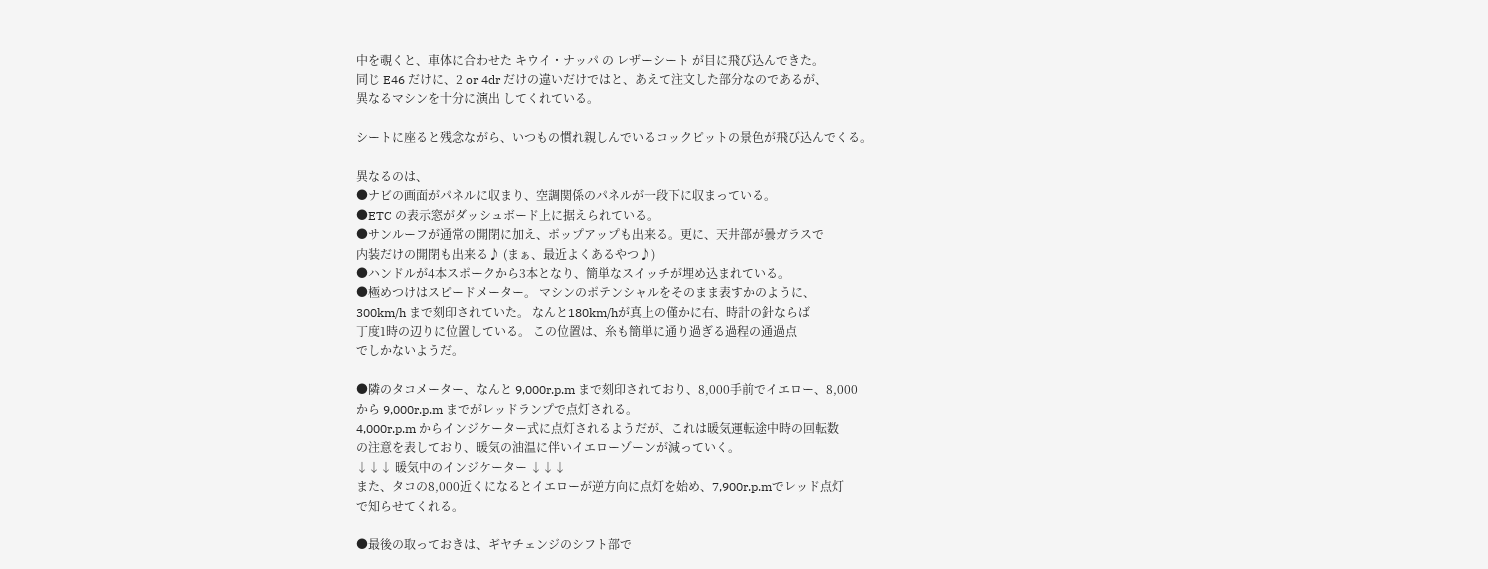中を覗くと、車体に合わせた キウイ・ナッパ の レザーシート が目に飛び込んできた。
同じ E46 だけに、2 or 4dr だけの違いだけではと、あえて注文した部分なのであるが、
異なるマシンを十分に演出 してくれている。

シートに座ると残念ながら、いつもの慣れ親しんでいるコックピットの景色が飛び込んでくる。

異なるのは、
●ナビの画面がパネルに収まり、空調関係のパネルが一段下に収まっている。
●ETC の表示窓がダッシュボード上に据えられている。
●サンルーフが通常の開閉に加え、ポップアップも出来る。更に、天井部が曇ガラスで
内装だけの開閉も出来る♪ (まぁ、最近よくあるやつ♪)
●ハンドルが4本スポークから3本となり、簡単なスイッチが埋め込まれている。
●極めつけはスピードメーター。 マシンのポテンシャルをそのまま表すかのように、
300km/h まで刻印されていた。 なんと180km/hが真上の僅かに右、時計の針ならば
丁度1時の辺りに位置している。 この位置は、糸も簡単に通り過ぎる過程の通過点
でしかないようだ。

●隣のタコメーター、なんと 9,000r.p.m まで刻印されており、8,000手前でイエロー、8,000
から 9,000r.p.m までがレッドランプで点灯される。
4,000r.p.m からインジケーター式に点灯されるようだが、これは暖気運転途中時の回転数
の注意を表しており、暖気の油温に伴いイエローゾーンが減っていく。
↓↓↓ 暖気中のインジケーター ↓↓↓
また、タコの8,000近くになるとイエローが逆方向に点灯を始め、7,900r.p.mでレッド点灯
で知らせてくれる。

●最後の取っておきは、ギヤチェンジのシフト部で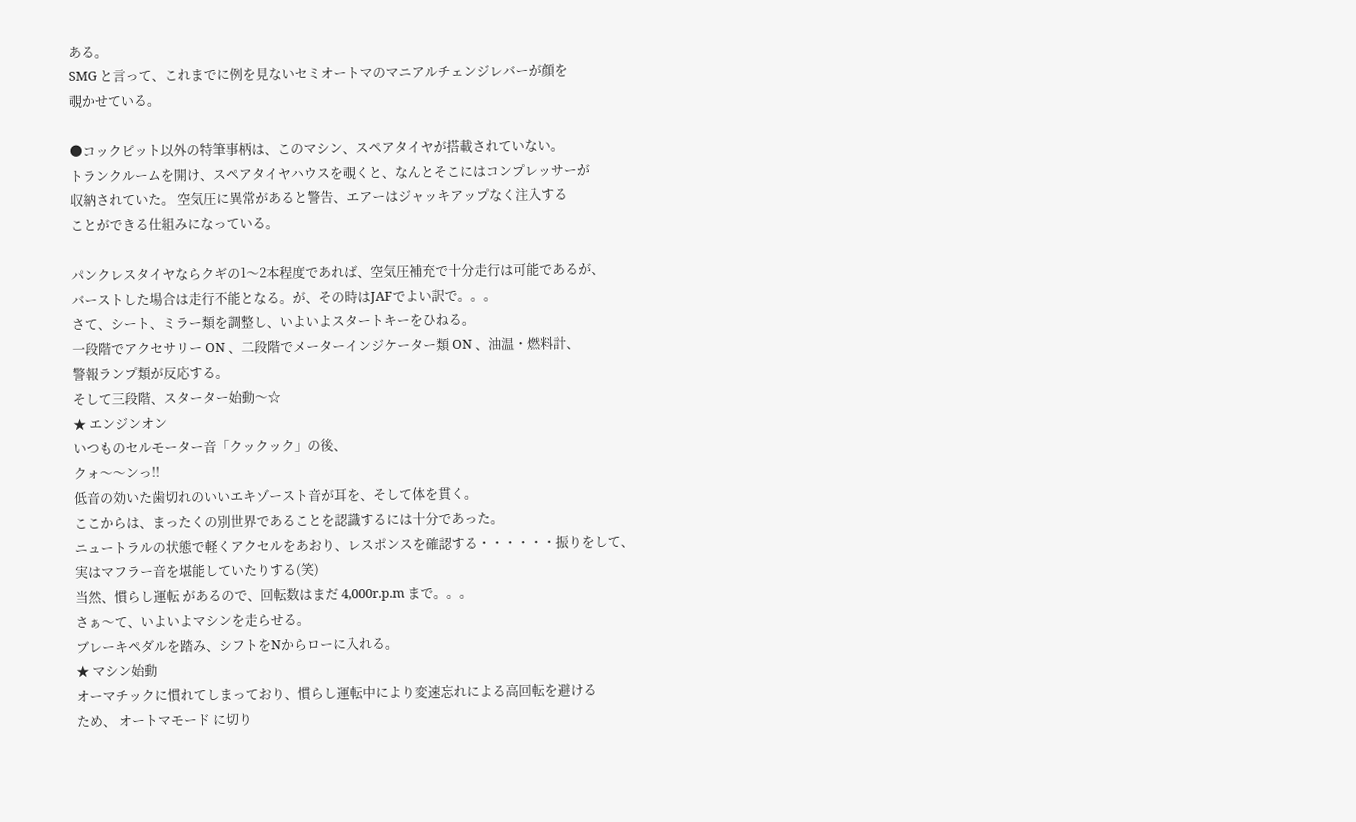ある。
SMG と言って、これまでに例を見ないセミオートマのマニアルチェンジレバーが顔を
覗かせている。

●コックピット以外の特筆事柄は、このマシン、スペアタイヤが搭載されていない。
トランクルームを開け、スペアタイヤハウスを覗くと、なんとそこにはコンプレッサーが
収納されていた。 空気圧に異常があると警告、エアーはジャッキアップなく注入する
ことができる仕組みになっている。

パンクレスタイヤならクギの1〜2本程度であれば、空気圧補充で十分走行は可能であるが、
バーストした場合は走行不能となる。が、その時はJAFでよい訳で。。。
さて、シート、ミラー類を調整し、いよいよスタートキーをひねる。
一段階でアクセサリー ON 、二段階でメーターインジケーター類 ON 、油温・燃料計、
警報ランプ類が反応する。
そして三段階、スターター始動〜☆
★ エンジンオン
いつものセルモーター音「クックック」の後、
クォ〜〜ンっ!!
低音の効いた歯切れのいいエキゾースト音が耳を、そして体を貫く。
ここからは、まったくの別世界であることを認識するには十分であった。
ニュートラルの状態で軽くアクセルをあおり、レスポンスを確認する・・・・・・振りをして、
実はマフラー音を堪能していたりする(笑)
当然、慣らし運転 があるので、回転数はまだ 4,000r.p.m まで。。。
さぁ〜て、いよいよマシンを走らせる。
ブレーキペダルを踏み、シフトをNからローに入れる。
★ マシン始動
オーマチックに慣れてしまっており、慣らし運転中により変速忘れによる高回転を避ける
ため、 オートマモード に切り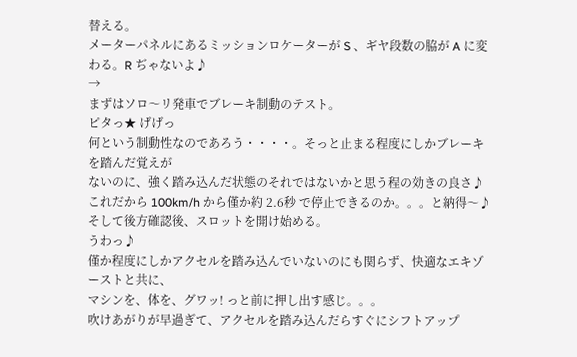替える。
メーターパネルにあるミッションロケーターが S 、ギヤ段数の脇が A に変わる。R ぢゃないよ♪
→
まずはソロ〜リ発車でブレーキ制動のテスト。
ピタっ★ げげっ
何という制動性なのであろう・・・・。そっと止まる程度にしかブレーキを踏んだ覚えが
ないのに、強く踏み込んだ状態のそれではないかと思う程の効きの良さ♪
これだから 100km/h から僅か約 2.6秒 で停止できるのか。。。と納得〜♪
そして後方確認後、スロットを開け始める。
うわっ♪
僅か程度にしかアクセルを踏み込んでいないのにも関らず、快適なエキゾーストと共に、
マシンを、体を、グワッ! っと前に押し出す感じ。。。
吹けあがりが早過ぎて、アクセルを踏み込んだらすぐにシフトアップ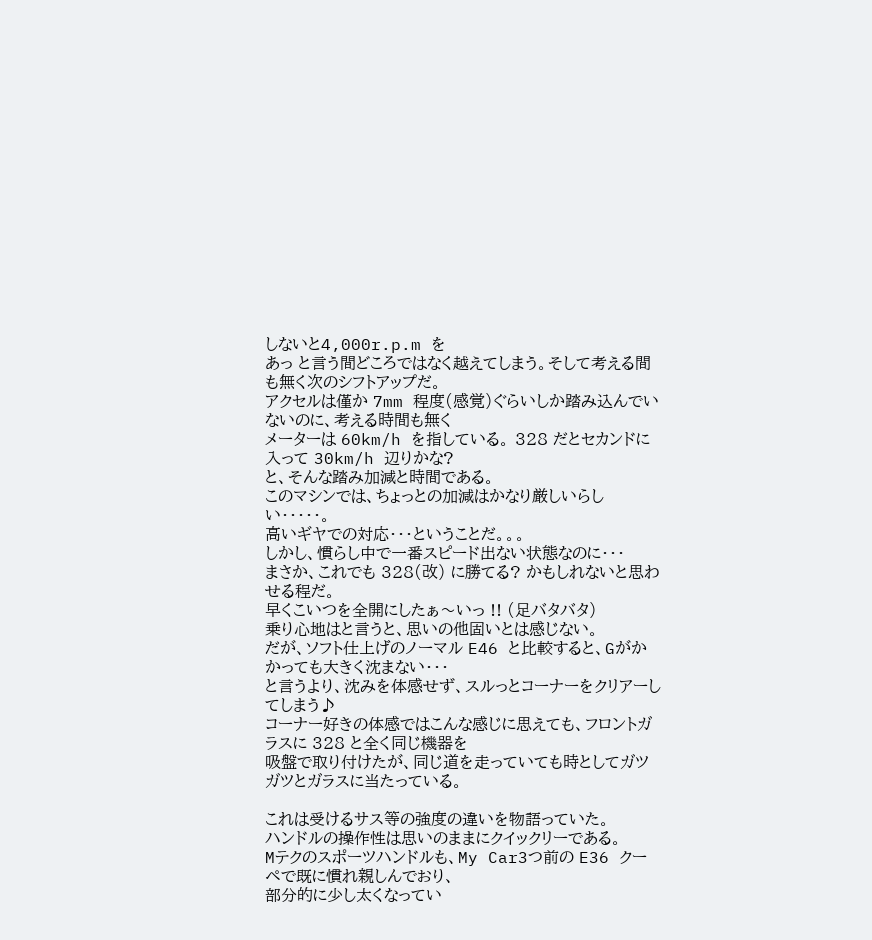しないと4,000r.p.m を
あっ と言う間どころではなく越えてしまう。そして考える間も無く次のシフトアップだ。
アクセルは僅か 7mm 程度(感覚)ぐらいしか踏み込んでいないのに、考える時間も無く
メーターは 60km/h を指している。 328 だとセカンドに入って 30km/h 辺りかな?
と、そんな踏み加減と時間である。
このマシンでは、ちょっとの加減はかなり厳しいらしい・・・・・。
高いギヤでの対応・・・ということだ。。。
しかし、慣らし中で一番スピード出ない状態なのに・・・
まさか、これでも 328(改) に勝てる? かもしれないと思わせる程だ。
早くこいつを全開にしたぁ〜いっ !! (足バタバタ)
乗り心地はと言うと、思いの他固いとは感じない。
だが、ソフト仕上げのノーマル E46 と比較すると、Gがかかっても大きく沈まない・・・
と言うより、沈みを体感せず、スルっとコーナーをクリアーしてしまう♪
コーナー好きの体感ではこんな感じに思えても、フロントガラスに 328 と全く同じ機器を
吸盤で取り付けたが、同じ道を走っていても時としてガツガツとガラスに当たっている。

これは受けるサス等の強度の違いを物語っていた。
ハンドルの操作性は思いのままにクイックリーである。
Mテクのスポーツハンドルも、My Car3つ前の E36 クーペで既に慣れ親しんでおり、
部分的に少し太くなってい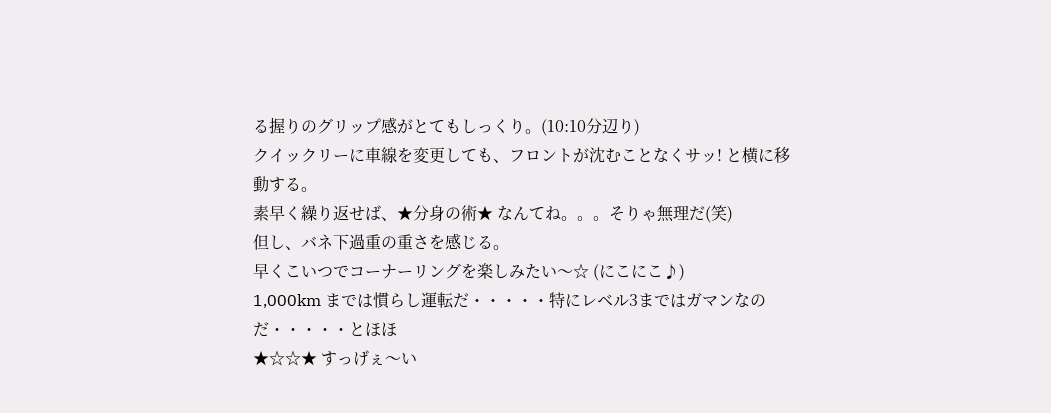る握りのグリップ感がとてもしっくり。(10:10分辺り)
クイックリーに車線を変更しても、フロントが沈むことなくサッ! と横に移動する。
素早く繰り返せば、★分身の術★ なんてね。。。そりゃ無理だ(笑)
但し、バネ下過重の重さを感じる。
早くこいつでコーナーリングを楽しみたい〜☆ (にこにこ♪)
1,000km までは慣らし運転だ・・・・・特にレベル3まではガマンなのだ・・・・・とほほ
★☆☆★ すっげぇ〜い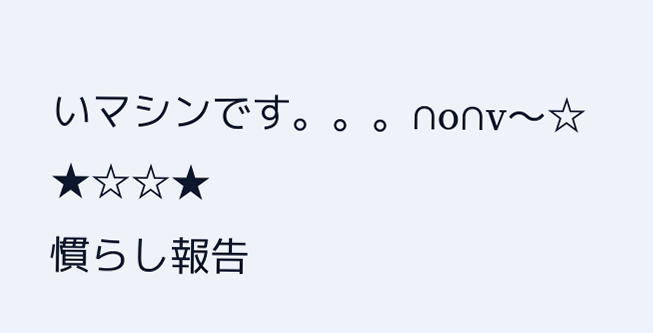いマシンです。。。∩o∩v〜☆ ★☆☆★
慣らし報告